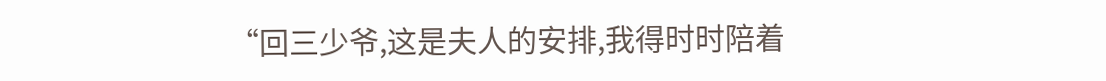“回三少爷,这是夫人的安排,我得时时陪着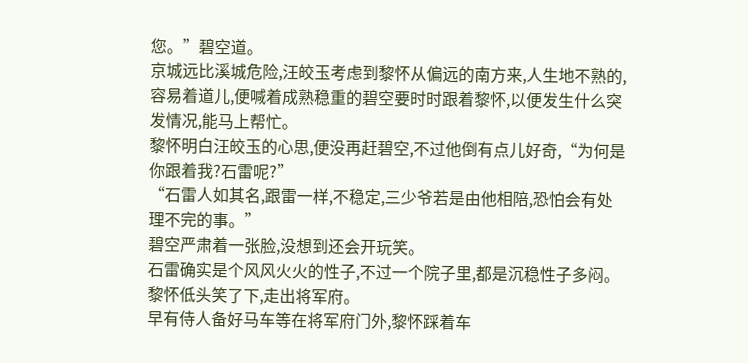您。”碧空道。
京城远比溪城危险,汪皎玉考虑到黎怀从偏远的南方来,人生地不熟的,容易着道儿,便喊着成熟稳重的碧空要时时跟着黎怀,以便发生什么突发情况,能马上帮忙。
黎怀明白汪皎玉的心思,便没再赶碧空,不过他倒有点儿好奇,“为何是你跟着我?石雷呢?”
“石雷人如其名,跟雷一样,不稳定,三少爷若是由他相陪,恐怕会有处理不完的事。”
碧空严肃着一张脸,没想到还会开玩笑。
石雷确实是个风风火火的性子,不过一个院子里,都是沉稳性子多闷。
黎怀低头笑了下,走出将军府。
早有侍人备好马车等在将军府门外,黎怀踩着车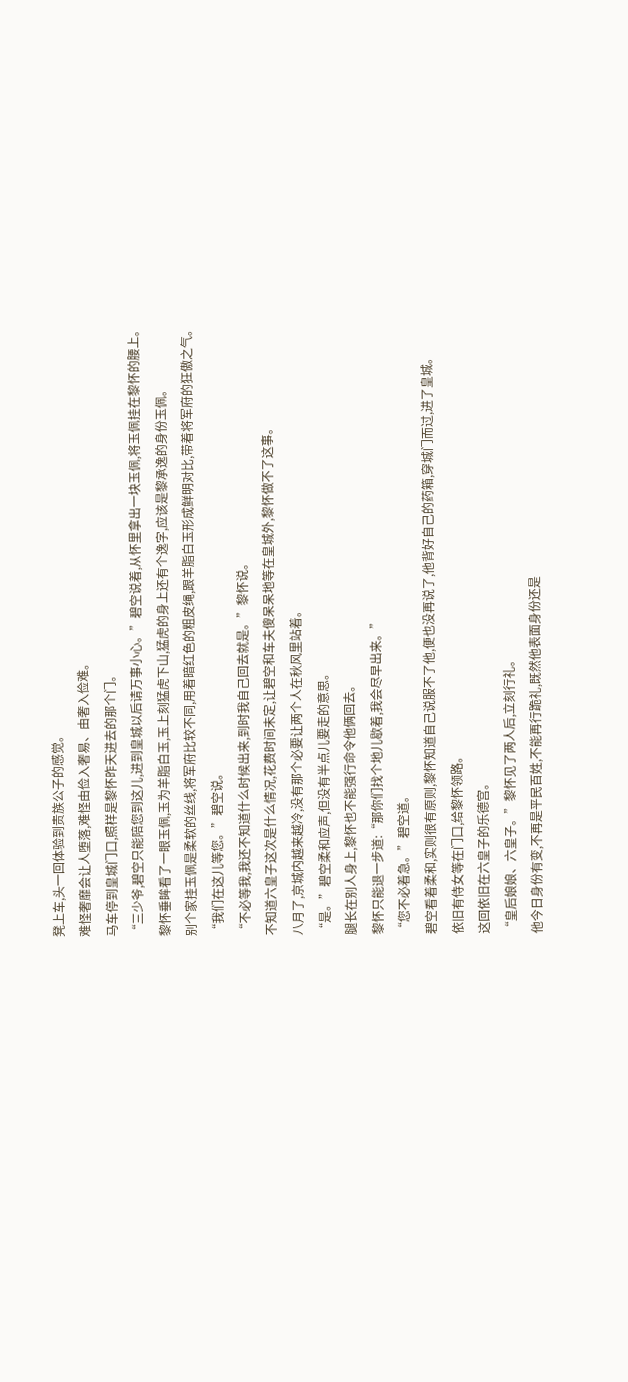凳上车,头一回体验到贵族公子的感觉。
难怪奢靡会让人堕落,难怪由俭入奢易、由奢入俭难。
马车停到皇城门口,照样是黎怀昨天进去的那个门。
“三少爷,碧空只能陪您到这儿,进到皇城以后请万事小心。”碧空说着,从怀里拿出一块玉佩,将玉佩挂在黎怀的腰上。
黎怀垂眸看了一眼玉佩,玉为羊脂白玉,玉上刻猛虎下山,猛虎的身上还有个逸字,应该是黎承逸的身份玉佩。
别个家挂玉佩是柔软的丝线,将军府比较不同,用着暗红色的粗皮绳,跟羊脂白玉形成鲜明对比,带着将军府的狂傲之气。
“我们在这儿等您。”碧空说。
“不必等我,我还不知道什么时候出来,到时我自己回去就是。”黎怀说。
不知道六皇子这次是什么情况,花费时间未定,让碧空和车夫傻呆呆地等在皇城外,黎怀做不了这事。
八月了,京城内越来越冷,没有那个必要让两个人在秋风里站着。
“是。”碧空柔和应声,但没有半点儿要走的意思。
腿长在别人身上,黎怀也不能强行命令他俩回去。
黎怀只能退一步道:“那你们找个地儿歇着,我会尽早出来。”
“您不必着急。”碧空道。
碧空看着柔和,实则很有原则,黎怀知道自己说服不了他,便也没再说了,他背好自己的药箱,穿城门而过,进了皇城。
依旧有侍女等在门口,给黎怀领路。
这回依旧在六皇子的乐德宫。
“皇后娘娘、六皇子。”黎怀见了两人后,立刻行礼。
他今日身份有变,不再是平民百姓,不能再行跪礼,既然他表面身份还是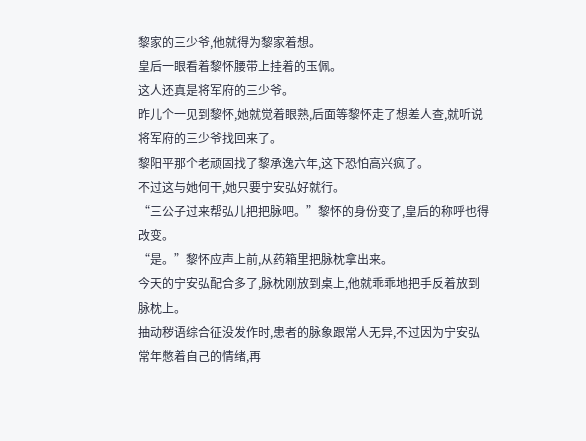黎家的三少爷,他就得为黎家着想。
皇后一眼看着黎怀腰带上挂着的玉佩。
这人还真是将军府的三少爷。
昨儿个一见到黎怀,她就觉着眼熟,后面等黎怀走了想差人查,就听说将军府的三少爷找回来了。
黎阳平那个老顽固找了黎承逸六年,这下恐怕高兴疯了。
不过这与她何干,她只要宁安弘好就行。
“三公子过来帮弘儿把把脉吧。”黎怀的身份变了,皇后的称呼也得改变。
“是。”黎怀应声上前,从药箱里把脉枕拿出来。
今天的宁安弘配合多了,脉枕刚放到桌上,他就乖乖地把手反着放到脉枕上。
抽动秽语综合征没发作时,患者的脉象跟常人无异,不过因为宁安弘常年憋着自己的情绪,再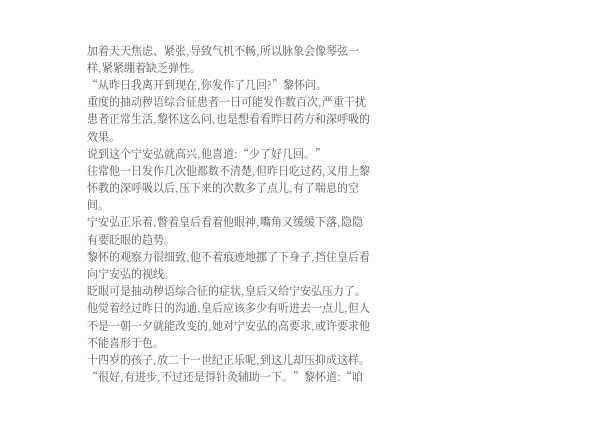加着天天焦虑、紧张,导致气机不畅,所以脉象会像琴弦一样,紧紧绷着缺乏弹性。
“从昨日我离开到现在,你发作了几回?”黎怀问。
重度的抽动秽语综合征患者一日可能发作数百次,严重干扰患者正常生活,黎怀这么问,也是想看看昨日药方和深呼吸的效果。
说到这个宁安弘就高兴,他喜道:“少了好几回。”
往常他一日发作几次他都数不清楚,但昨日吃过药,又用上黎怀教的深呼吸以后,压下来的次数多了点儿,有了喘息的空间。
宁安弘正乐着,瞥着皇后看着他眼神,嘴角又缓缓下落,隐隐有要眨眼的趋势。
黎怀的观察力很细致,他不着痕迹地挪了下身子,挡住皇后看向宁安弘的视线。
眨眼可是抽动秽语综合征的症状,皇后又给宁安弘压力了。
他觉着经过昨日的沟通,皇后应该多少有听进去一点儿,但人不是一朝一夕就能改变的,她对宁安弘的高要求,或许要求他不能喜形于色。
十四岁的孩子,放二十一世纪正乐呢,到这儿却压抑成这样。
“很好,有进步,不过还是得针灸辅助一下。”黎怀道:“咱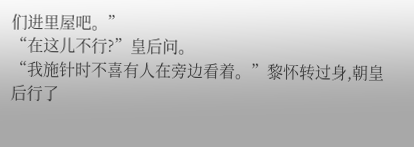们进里屋吧。”
“在这儿不行?”皇后问。
“我施针时不喜有人在旁边看着。”黎怀转过身,朝皇后行了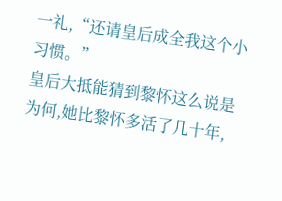一礼,“还请皇后成全我这个小习惯。”
皇后大抵能猜到黎怀这么说是为何,她比黎怀多活了几十年,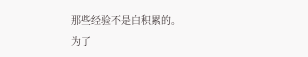那些经验不是白积累的。
为了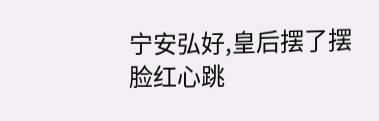宁安弘好,皇后摆了摆
脸红心跳